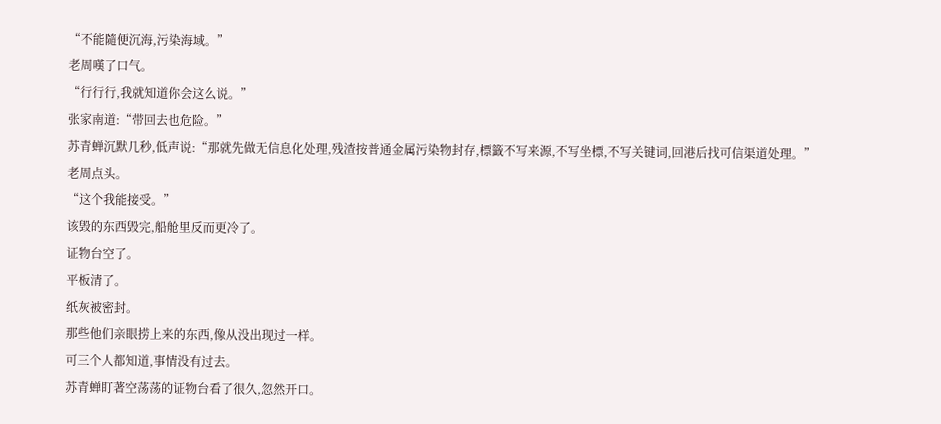“不能隨便沉海,污染海域。”
老周嘆了口气。
“行行行,我就知道你会这么说。”
张家南道:“带回去也危险。”
苏青蝉沉默几秒,低声说:“那就先做无信息化处理,残渣按普通金属污染物封存,標籤不写来源,不写坐標,不写关键词,回港后找可信渠道处理。”
老周点头。
“这个我能接受。”
该毁的东西毁完,船舱里反而更冷了。
证物台空了。
平板清了。
纸灰被密封。
那些他们亲眼捞上来的东西,像从没出现过一样。
可三个人都知道,事情没有过去。
苏青蝉盯著空荡荡的证物台看了很久,忽然开口。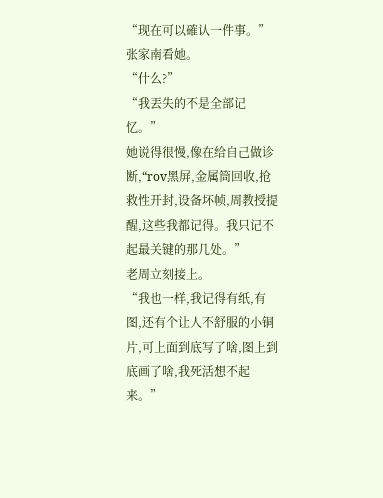“现在可以確认一件事。”
张家南看她。
“什么?”
“我丟失的不是全部记忆。”
她说得很慢,像在给自己做诊断,“rov黑屏,金属筒回收,抢救性开封,设备坏帧,周教授提醒,这些我都记得。我只记不起最关键的那几处。”
老周立刻接上。
“我也一样,我记得有纸,有图,还有个让人不舒服的小铜片,可上面到底写了啥,图上到底画了啥,我死活想不起来。”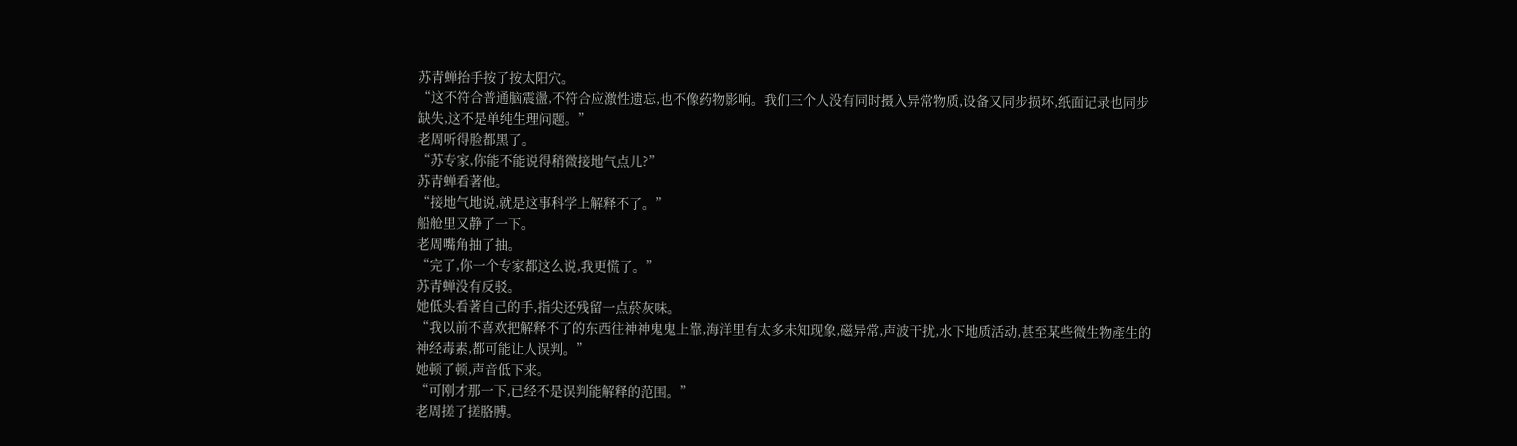苏青蝉抬手按了按太阳穴。
“这不符合普通脑震盪,不符合应激性遗忘,也不像药物影响。我们三个人没有同时摄入异常物质,设备又同步损坏,纸面记录也同步缺失,这不是单纯生理问题。”
老周听得脸都黑了。
“苏专家,你能不能说得稍微接地气点儿?”
苏青蝉看著他。
“接地气地说,就是这事科学上解释不了。”
船舱里又静了一下。
老周嘴角抽了抽。
“完了,你一个专家都这么说,我更慌了。”
苏青蝉没有反驳。
她低头看著自己的手,指尖还残留一点菸灰味。
“我以前不喜欢把解释不了的东西往神神鬼鬼上靠,海洋里有太多未知现象,磁异常,声波干扰,水下地质活动,甚至某些微生物產生的神经毒素,都可能让人误判。”
她顿了顿,声音低下来。
“可刚才那一下,已经不是误判能解释的范围。”
老周搓了搓胳膊。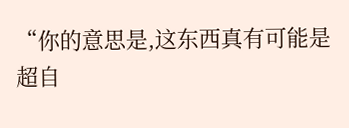“你的意思是,这东西真有可能是超自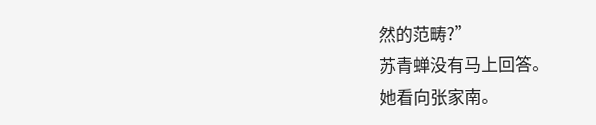然的范畴?”
苏青蝉没有马上回答。
她看向张家南。